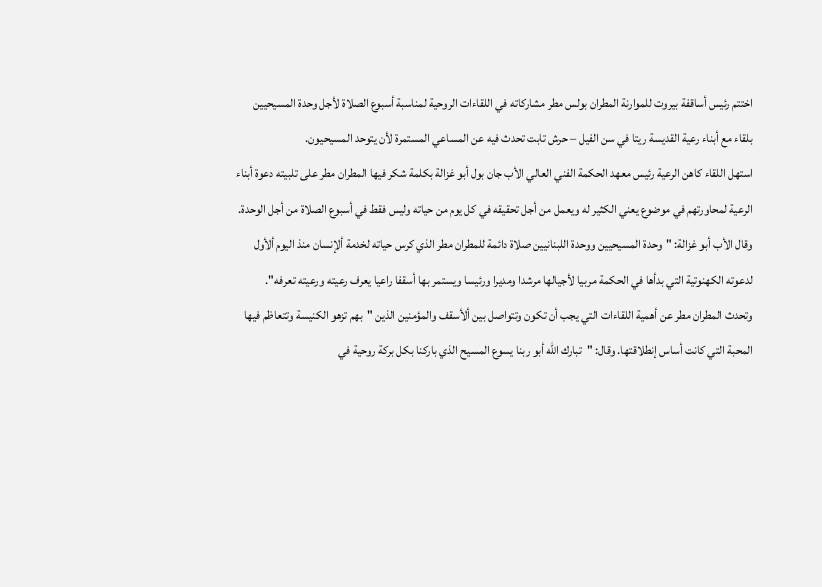اختتم رئيس أساقفة بيروت للموارنة المطران بولس مطر مشاركاته في اللقاءات الروحية لمناسبة أسبوع الصلاة لأجل وحدة المسيحيين بلقاء مع أبناء رعية القديسة ريتا في سن الفيل – حرش تابت تحدث فيه عن المساعي المستمرة لأن يتوحد المسيحيون.
استهل اللقاء كاهن الرعية رئيس معهد الحكمة الفني العالي الأب جان بول أبو غزالة بكلمة شكر فيها المطران مطر على تلبيته دعوة أبناء الرعية لمحاورتهم في موضوع يعني الكثير له ويعمل من أجل تحقيقه في كل يوم من حياته وليس فقط في أسبوع الصلاة من أجل الوحدة. وقال الأب أبو غزالة: "وحدة المسيحيين ووحدة اللبنانيين صلاة دائمة للمطران مطر الذي كرس حياته لخدمة ألإنسان منذ اليوم ألأول لدعوته الكهنوتية التي بدأها في الحكمة مربيا لأجيالها مرشدا ومديرا ورئيسا ويستمر بها أسقفا راعيا يعرف رعيته ورعيته تعرفه".
وتحدث المطران مطر عن أهمية اللقاءات التي يجب أن تكون وتتواصل بين ألأسقف والمؤمنين الذين "بهم تزهو الكنيسة وتتعاظم فيها المحبة التي كانت أساس إنطلاقتها. وقال: "تبارك الله أبو ربنا يسوع المسيح الذي باركنا بكل بركة روحية في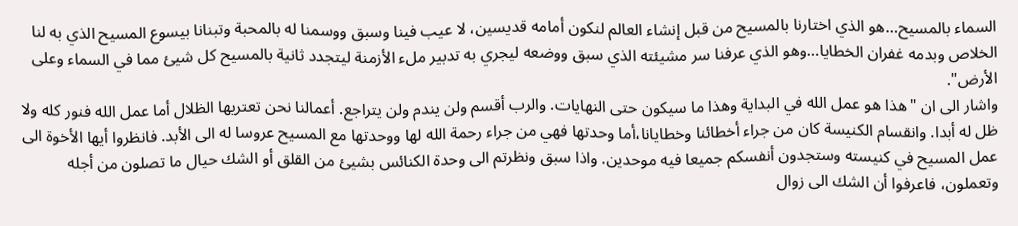السماء بالمسيح…هو الذي اختارنا بالمسيح من قبل إنشاء العالم لنكون أمامه قديسين، لا عيب فينا وسبق ووسمنا له بالمحبة وتبنانا بيسوع المسيح الذي به لنا الخلاص وبدمه غفران الخطايا…وهو الذي عرفنا سر مشيئته الذي سبق ووضعه ليجري به تدبير ملء الأزمنة ليتجدد ثانية بالمسيح كل شيئ مما في السماء وعلى الأرض".
واشار الى ان "هذا هو عمل الله في البداية وهذا ما سيكون حتى النهايات. والرب أقسم ولن يندم ولن يتراجع. أعمالنا نحن تعتريها الظلال أما عمل الله فنور كله ولا ظل له أبدا. وانقسام الكنيسة كان من جراء أخطائنا وخطايانا،أما وحدتها فهي من جراء رحمة الله لها ووحدتها مع المسيح عروسا له الى الأبد. فانظروا أيها الأخوة الى عمل المسيح في كنيسته وستجدون أنفسكم جميعا فيه موحدين. واذا سبق ونظرتم الى وحدة الكنائس بشيئ من القلق أو الشك حيال ما تصلون من أجله وتعملون، فاعرفوا أن الشك الى زوال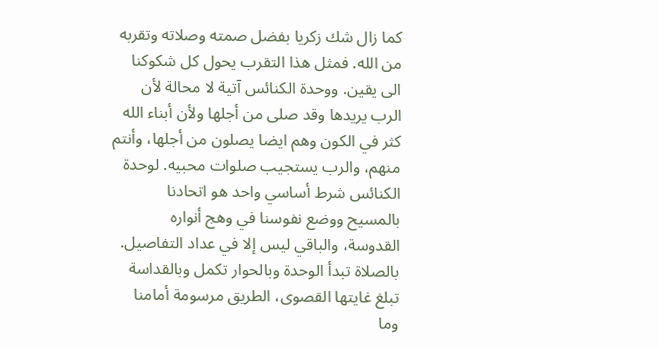كما زال شك زكريا بفضل صمته وصلاته وتقربه من الله. فمثل هذا التقرب يحول كل شكوكنا الى يقين. ووحدة الكنائس آتية لا محالة لأن الرب يريدها وقد صلى من أجلها ولأن أبناء الله كثر في الكون وهم ايضا يصلون من أجلها، وأنتم منهم، والرب يستجيب صلوات محبيه. لوحدة الكنائس شرط أساسي واحد هو اتحادنا بالمسيح ووضع نفوسنا في وهج أنواره القدوسة، والباقي ليس إلا في عداد التفاصيل. بالصلاة تبدأ الوحدة وبالحوار تكمل وبالقداسة تبلغ غايتها القصوى، الطريق مرسومة أمامنا وما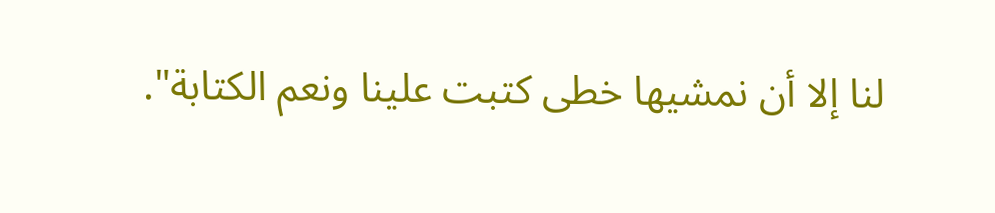لنا إلا أن نمشيها خطى كتبت علينا ونعم الكتابة".